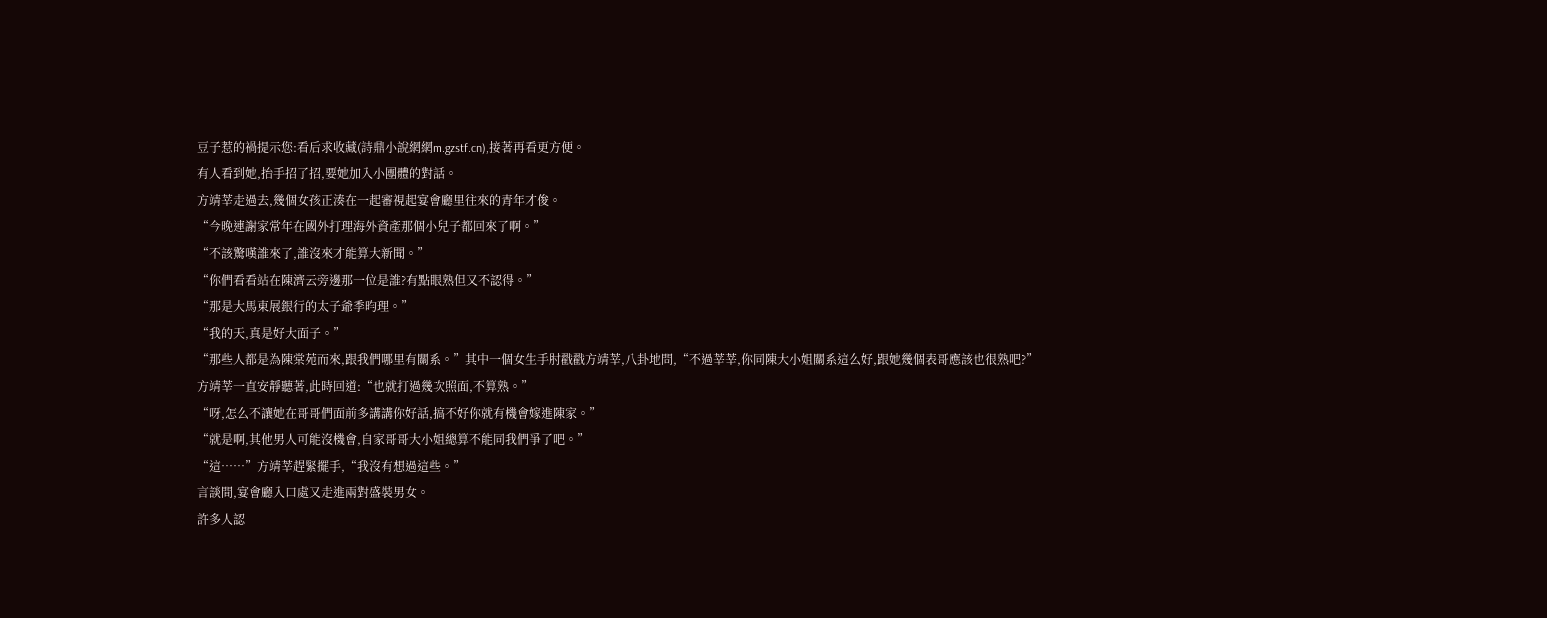豆子惹的禍提示您:看后求收藏(詩鼎小說網網m.gzstf.cn),接著再看更方便。
有人看到她,抬手招了招,要她加入小團體的對話。
方靖莘走過去,幾個女孩正湊在一起審視起宴會廳里往來的青年才俊。
“今晚連謝家常年在國外打理海外資產那個小兒子都回來了啊。”
“不該驚嘆誰來了,誰沒來才能算大新聞。”
“你們看看站在陳濟云旁邊那一位是誰?有點眼熟但又不認得。”
“那是大馬東展銀行的太子爺季昀理。”
“我的天,真是好大面子。”
“那些人都是為陳棠苑而來,跟我們哪里有關系。”其中一個女生手肘戳戳方靖莘,八卦地問,“不過莘莘,你同陳大小姐關系這么好,跟她幾個表哥應該也很熟吧?”
方靖莘一直安靜聽著,此時回道:“也就打過幾次照面,不算熟。”
“呀,怎么不讓她在哥哥們面前多講講你好話,搞不好你就有機會嫁進陳家。”
“就是啊,其他男人可能沒機會,自家哥哥大小姐總算不能同我們爭了吧。”
“這……”方靖莘趕緊擺手,“我沒有想過這些。”
言談間,宴會廳入口處又走進兩對盛裝男女。
許多人認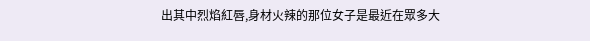出其中烈焰紅唇,身材火辣的那位女子是最近在眾多大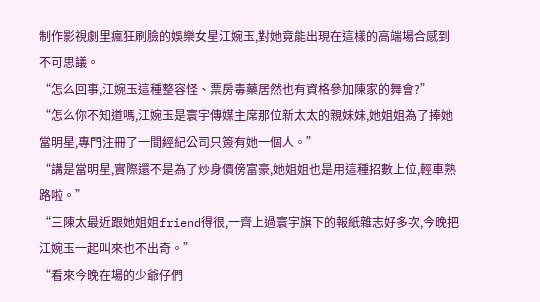制作影視劇里瘋狂刷臉的娛樂女星江婉玉,對她竟能出現在這樣的高端場合感到不可思議。
“怎么回事,江婉玉這種整容怪、票房毒藥居然也有資格參加陳家的舞會?”
“怎么你不知道嗎,江婉玉是寰宇傳媒主席那位新太太的親妹妹,她姐姐為了捧她當明星,專門注冊了一間經紀公司只簽有她一個人。”
“講是當明星,實際還不是為了炒身價傍富豪,她姐姐也是用這種招數上位,輕車熟路啦。”
“三陳太最近跟她姐姐friend得很,一齊上過寰宇旗下的報紙雜志好多次,今晚把江婉玉一起叫來也不出奇。”
“看來今晚在場的少爺仔們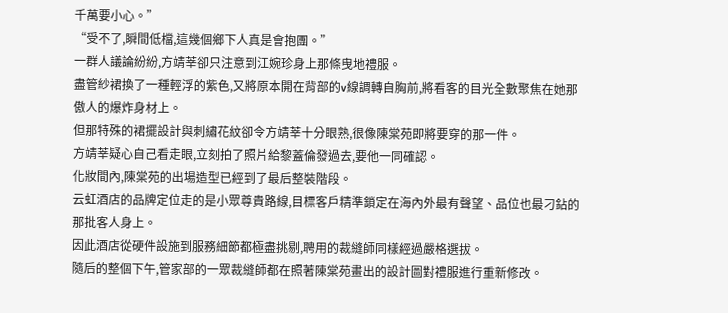千萬要小心。”
“受不了,瞬間低檔,這幾個鄉下人真是會抱團。”
一群人議論紛紛,方靖莘卻只注意到江婉珍身上那條曳地禮服。
盡管紗裙換了一種輕浮的紫色,又將原本開在背部的v線調轉自胸前,將看客的目光全數聚焦在她那傲人的爆炸身材上。
但那特殊的裙擺設計與刺繡花紋卻令方靖莘十分眼熟,很像陳棠苑即將要穿的那一件。
方靖莘疑心自己看走眼,立刻拍了照片給黎蓋倫發過去,要他一同確認。
化妝間內,陳棠苑的出場造型已經到了最后整裝階段。
云虹酒店的品牌定位走的是小眾尊貴路線,目標客戶精準鎖定在海內外最有聲望、品位也最刁鉆的那批客人身上。
因此酒店從硬件設施到服務細節都極盡挑剔,聘用的裁縫師同樣經過嚴格選拔。
隨后的整個下午,管家部的一眾裁縫師都在照著陳棠苑畫出的設計圖對禮服進行重新修改。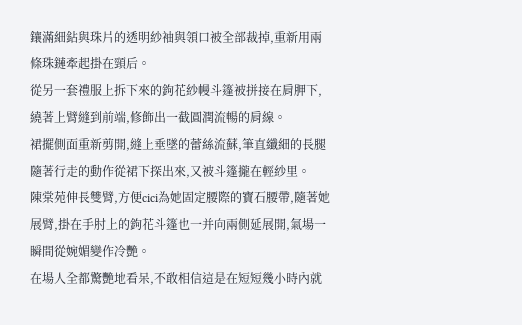鑲滿細鉆與珠片的透明紗袖與領口被全部裁掉,重新用兩條珠鏈牽起掛在頸后。
從另一套禮服上拆下來的鉤花紗幔斗篷被拼接在肩胛下,繞著上臂縫到前端,修飾出一截圓潤流暢的肩線。
裙擺側面重新剪開,縫上垂墜的蕾絲流蘇,筆直纖細的長腿隨著行走的動作從裙下探出來,又被斗篷攏在輕紗里。
陳棠苑伸長雙臂,方便cici為她固定腰際的寶石腰帶,隨著她展臂,掛在手肘上的鉤花斗篷也一并向兩側延展開,氣場一瞬間從婉媚變作冷艷。
在場人全都驚艷地看呆,不敢相信這是在短短幾小時內就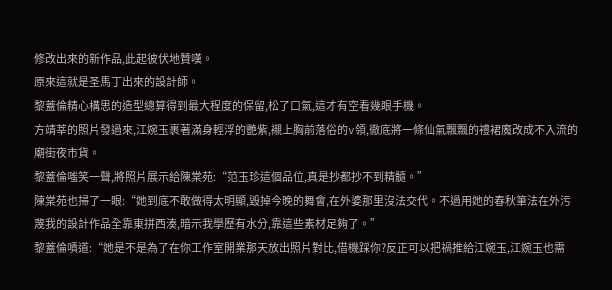修改出來的新作品,此起彼伏地贊嘆。
原來這就是圣馬丁出來的設計師。
黎蓋倫精心構思的造型總算得到最大程度的保留,松了口氣,這才有空看幾眼手機。
方靖莘的照片發過來,江婉玉裹著滿身輕浮的艷紫,襯上胸前落俗的v領,徹底將一條仙氣飄飄的禮裙魔改成不入流的廟街夜市貨。
黎蓋倫嗤笑一聲,將照片展示給陳棠苑:“范玉珍這個品位,真是抄都抄不到精髓。”
陳棠苑也掃了一眼:“她到底不敢做得太明顯,毀掉今晚的舞會,在外婆那里沒法交代。不過用她的春秋筆法在外污蔑我的設計作品全靠東拼西湊,暗示我學歷有水分,靠這些素材足夠了。”
黎蓋倫嘖道:“她是不是為了在你工作室開業那天放出照片對比,借機踩你?反正可以把禍推給江婉玉,江婉玉也需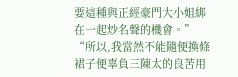要這種與正經豪門大小姐綁在一起炒名聲的機會。”
“所以,我當然不能隨便換條裙子便辜負三陳太的良苦用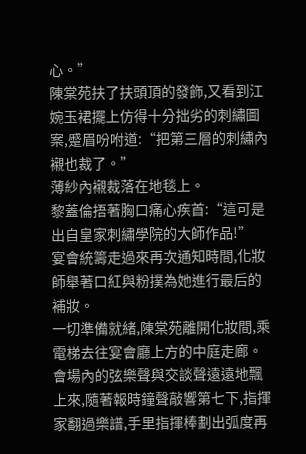心。”
陳棠苑扶了扶頭頂的發飾,又看到江婉玉裙擺上仿得十分拙劣的刺繡圖案,蹙眉吩咐道:“把第三層的刺繡內襯也裁了。”
薄紗內襯裁落在地毯上。
黎蓋倫捂著胸口痛心疾首:“這可是出自皇家刺繡學院的大師作品!”
宴會統籌走過來再次通知時間,化妝師舉著口紅與粉撲為她進行最后的補妝。
一切準備就緒,陳棠苑離開化妝間,乘電梯去往宴會廳上方的中庭走廊。
會場內的弦樂聲與交談聲遠遠地飄上來,隨著報時鐘聲敲響第七下,指揮家翻過樂譜,手里指揮棒劃出弧度再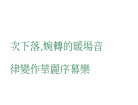次下落,婉轉的暖場音律變作華麗序幕樂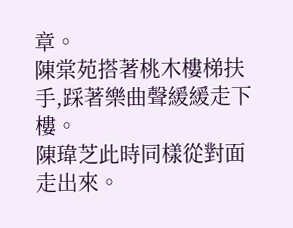章。
陳棠苑搭著桃木樓梯扶手,踩著樂曲聲緩緩走下樓。
陳瑋芝此時同樣從對面走出來。